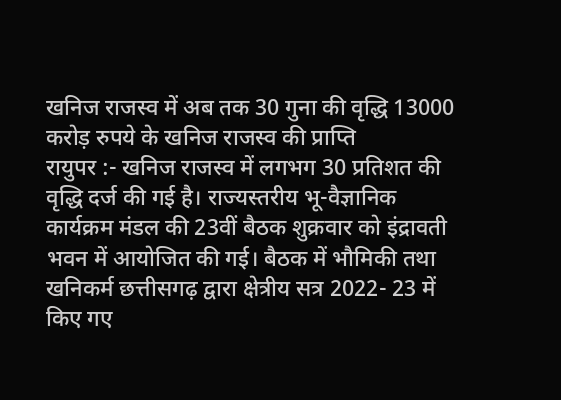खनिज राजस्व में अब तक 30 गुना की वृद्धि 13000 करोड़ रुपये के खनिज राजस्व की प्राप्ति
रायुपर :- खनिज राजस्व में लगभग 30 प्रतिशत की वृद्धि दर्ज की गई है। राज्यस्तरीय भू-वैज्ञानिक कार्यक्रम मंडल की 23वीं बैठक शुक्रवार को इंद्रावती भवन में आयोजित की गई। बैठक में भौमिकी तथा खनिकर्म छत्तीसगढ़ द्वारा क्षेत्रीय सत्र 2022- 23 में किए गए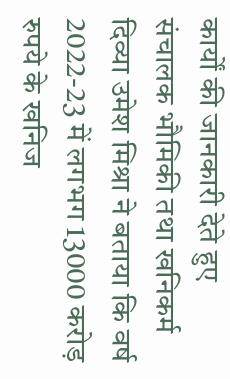कार्यों की जानकारी देते हुए संचालक भौमिकी तथा खनिकर्म दिव्या उमेश मिश्रा ने बताया कि वर्ष 2022-23 में लगभग 13000 करोड़ रुपये के खनिज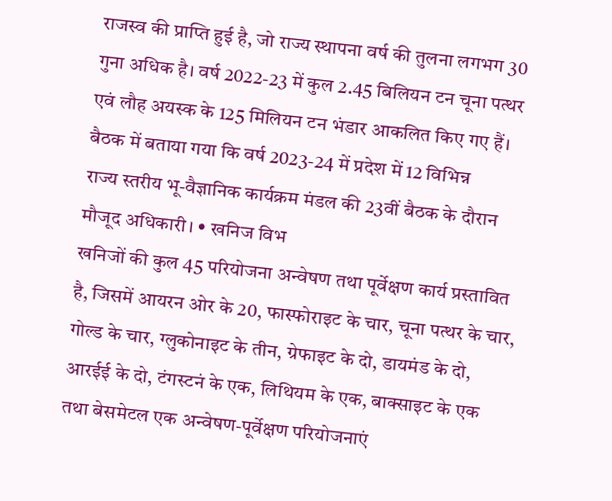राजस्व की प्राप्ति हुई है, जो राज्य स्थापना वर्ष की तुलना लगभग 30 गुना अधिक है। वर्ष 2022-23 में कुल 2.45 बिलियन टन चूना पत्थर एवं लौह अयस्क के 125 मिलियन टन भंडार आकलित किए गए हैं।
बैठक में बताया गया कि वर्ष 2023-24 में प्रदेश में 12 विभिन्न
राज्य स्तरीय भू-वैज्ञानिक कार्यक्रम मंडल की 23वीं बैठक के दौरान मौजूद अधिकारी। • खनिज विभ
खनिजों की कुल 45 परियोजना अन्वेषण तथा पूर्वेक्षण कार्य प्रस्तावित है, जिसमें आयरन ओर के 20, फास्फोराइट के चार, चूना पत्थर के चार, गोल्ड के चार, ग्लुकोनाइट के तीन, ग्रेफाइट के दो, डायमंड के दो, आरईई के दो, टंगस्टनं के एक, लिथियम के एक, बाक्साइट के एक तथा बेसमेटल एक अन्वेषण-पूर्वेक्षण परियोजनाएं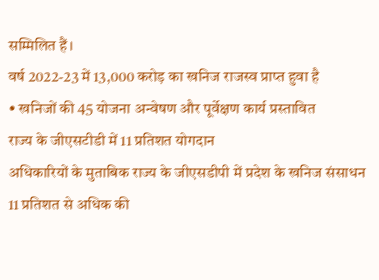सम्मिलित हैं।
वर्ष 2022-23 में 13,000 करोड़ का खनिज राजस्व प्राप्त हुवा है
• खनिजों की 45 योजना अन्वेषण और पूर्वेक्षण कार्य प्रस्तावित
राज्य के जीएसटीडी में 11 प्रतिशत योगदान
अधिकारियों के मुताबिक राज्य के जीएसडीपी में प्रदेश के खनिज संसाधन 11 प्रतिशत से अधिक की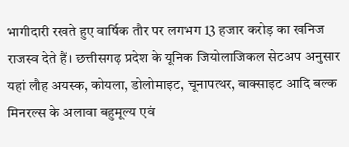भागीदारी रखते हुए वार्षिक तौर पर लगभग 13 हजार करोड़ का खनिज राजस्व देते हैं। छत्तीसगढ़ प्रदेश के यूनिक जियोलाजिकल सेटअप अनुसार यहां लौह अयस्क, कोयला, डोलोमाइट, चूनापत्थर, बाक्साइट आदि बल्क मिनरल्स के अलावा बहुमूल्य एवं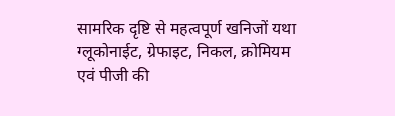सामरिक दृष्टि से महत्वपूर्ण खनिजों यथा ग्लूकोनाईट, ग्रेफाइट, निकल, क्रोमियम एवं पीजी की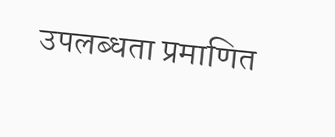उपलब्धता प्रमाणित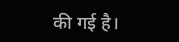की गई है।